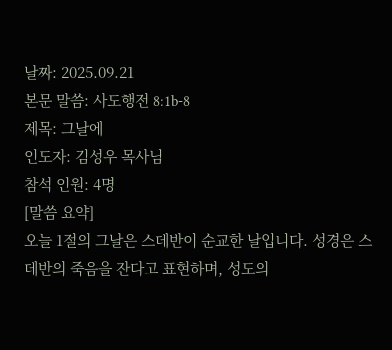날짜: 2025.09.21
본문 말씀: 사도행전 8:1b-8
제목: 그날에
인도자: 김성우 목사님
참석 인원: 4명
[말씀 요약]
오늘 1절의 그날은 스데반이 순교한 날입니다. 성경은 스데반의 죽음을 잔다고 표현하며, 성도의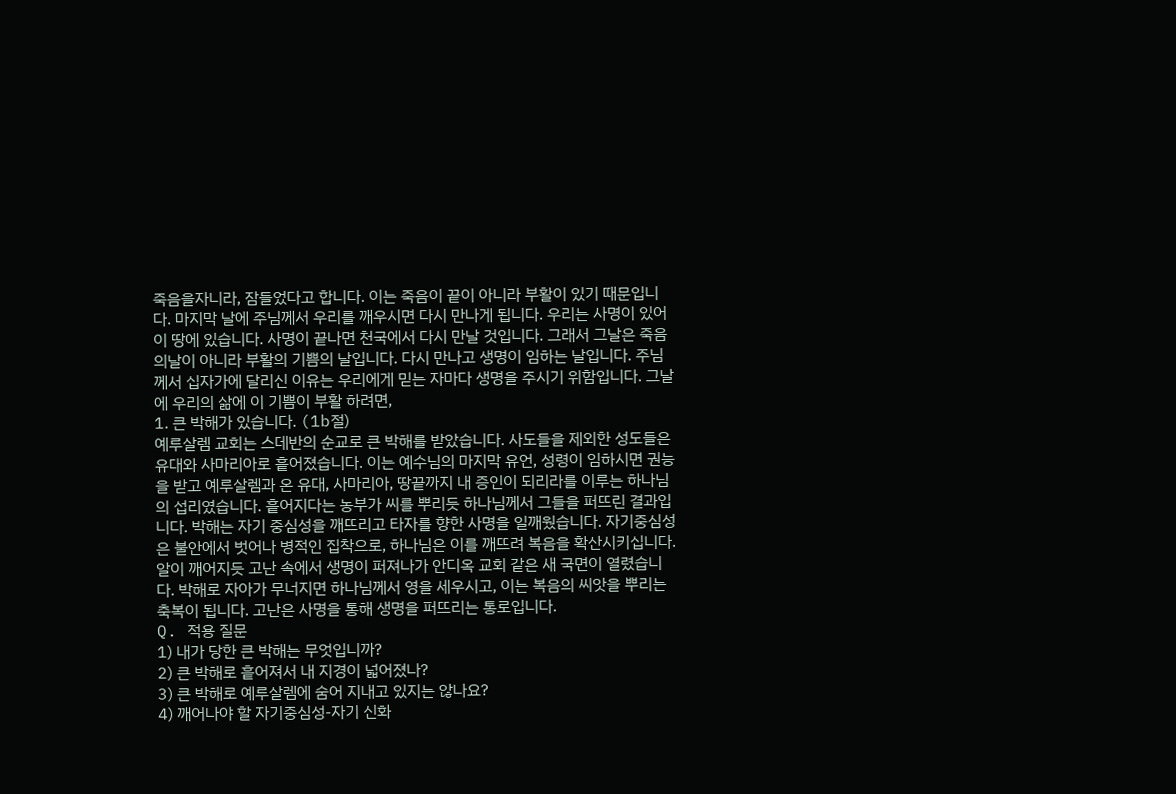죽음을자니라, 잠들었다고 합니다. 이는 죽음이 끝이 아니라 부활이 있기 때문입니다. 마지막 날에 주님께서 우리를 깨우시면 다시 만나게 됩니다. 우리는 사명이 있어 이 땅에 있습니다. 사명이 끝나면 천국에서 다시 만날 것입니다. 그래서 그날은 죽음의날이 아니라 부활의 기쁨의 날입니다. 다시 만나고 생명이 임하는 날입니다. 주님께서 십자가에 달리신 이유는 우리에게 믿는 자마다 생명을 주시기 위함입니다. 그날에 우리의 삶에 이 기쁨이 부활 하려면,
1. 큰 박해가 있습니다. (1b절)
예루살렘 교회는 스데반의 순교로 큰 박해를 받았습니다. 사도들을 제외한 성도들은 유대와 사마리아로 흩어졌습니다. 이는 예수님의 마지막 유언, 성령이 임하시면 권능을 받고 예루살렘과 온 유대, 사마리아, 땅끝까지 내 증인이 되리라를 이루는 하나님의 섭리였습니다. 흩어지다는 농부가 씨를 뿌리듯 하나님께서 그들을 퍼뜨린 결과입니다. 박해는 자기 중심성을 깨뜨리고 타자를 향한 사명을 일깨웠습니다. 자기중심성은 불안에서 벗어나 병적인 집착으로, 하나님은 이를 깨뜨려 복음을 확산시키십니다. 알이 깨어지듯 고난 속에서 생명이 퍼져나가 안디옥 교회 같은 새 국면이 열렸습니다. 박해로 자아가 무너지면 하나님께서 영을 세우시고, 이는 복음의 씨앗을 뿌리는 축복이 됩니다. 고난은 사명을 통해 생명을 퍼뜨리는 통로입니다.
Q. 적용 질문
1) 내가 당한 큰 박해는 무엇입니까?
2) 큰 박해로 흩어져서 내 지경이 넓어졌나?
3) 큰 박해로 예루살렘에 숨어 지내고 있지는 않나요?
4) 깨어나야 할 자기중심성-자기 신화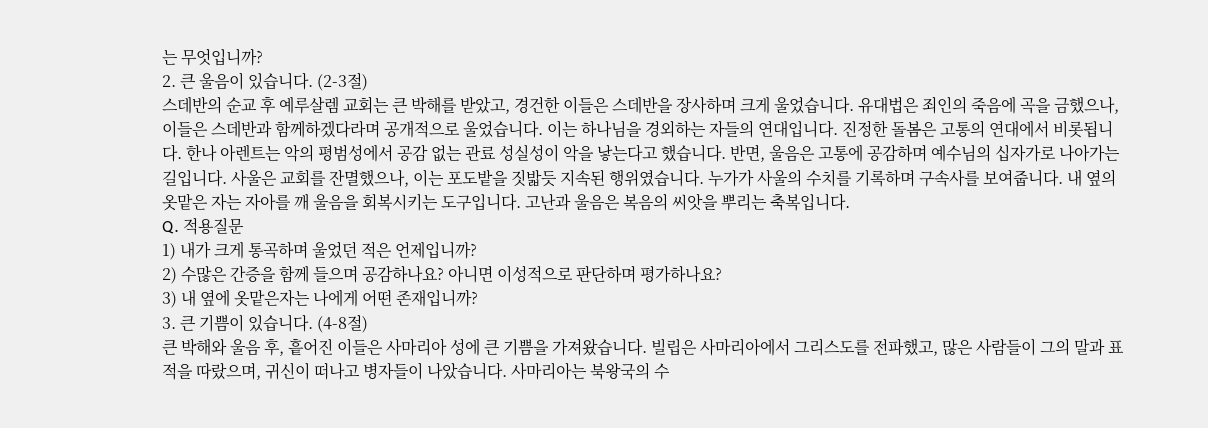는 무엇입니까?
2. 큰 울음이 있습니다. (2-3절)
스데반의 순교 후 예루살렘 교회는 큰 박해를 받았고, 경건한 이들은 스데반을 장사하며 크게 울었습니다. 유대법은 죄인의 죽음에 곡을 금했으나, 이들은 스데반과 함께하겠다라며 공개적으로 울었습니다. 이는 하나님을 경외하는 자들의 연대입니다. 진정한 돌봄은 고통의 연대에서 비롯됩니다. 한나 아렌트는 악의 평범성에서 공감 없는 관료 성실성이 악을 낳는다고 했습니다. 반면, 울음은 고통에 공감하며 예수님의 십자가로 나아가는 길입니다. 사울은 교회를 잔멸했으나, 이는 포도밭을 짓밟듯 지속된 행위였습니다. 누가가 사울의 수치를 기록하며 구속사를 보여줍니다. 내 옆의 옷맡은 자는 자아를 깨 울음을 회복시키는 도구입니다. 고난과 울음은 복음의 씨앗을 뿌리는 축복입니다.
Q. 적용질문
1) 내가 크게 통곡하며 울었던 적은 언제입니까?
2) 수많은 간증을 함께 들으며 공감하나요? 아니면 이성적으로 판단하며 평가하나요?
3) 내 옆에 옷맡은자는 나에게 어떤 존재입니까?
3. 큰 기쁨이 있습니다. (4-8절)
큰 박해와 울음 후, 흩어진 이들은 사마리아 성에 큰 기쁨을 가져왔습니다. 빌립은 사마리아에서 그리스도를 전파했고, 많은 사람들이 그의 말과 표적을 따랐으며, 귀신이 떠나고 병자들이 나았습니다. 사마리아는 북왕국의 수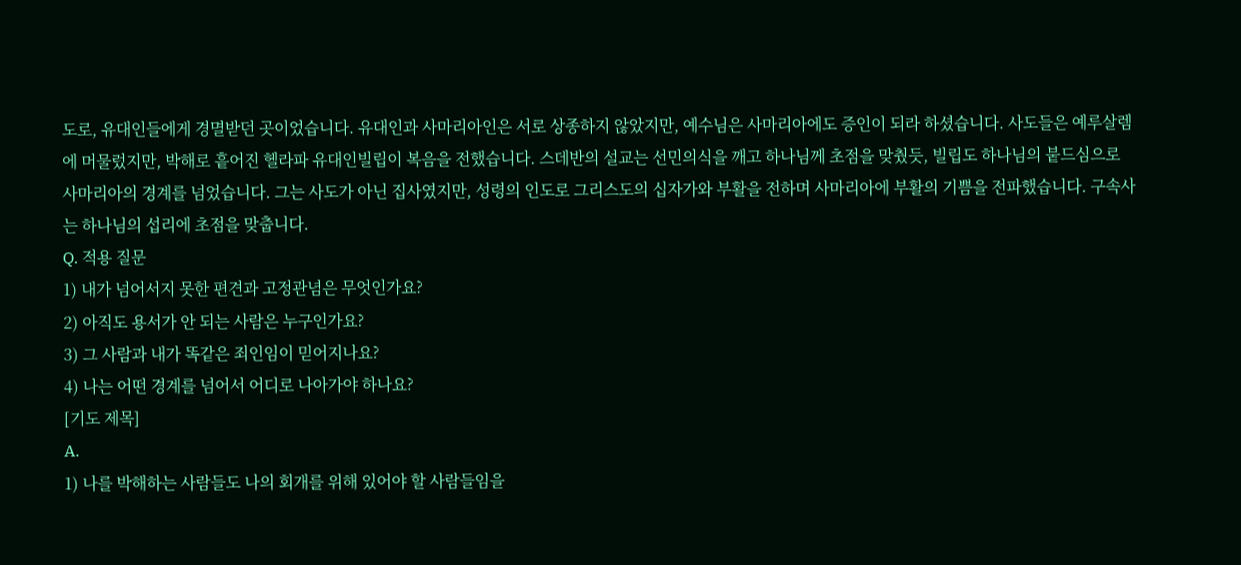도로, 유대인들에게 경멸받던 곳이었습니다. 유대인과 사마리아인은 서로 상종하지 않았지만, 예수님은 사마리아에도 증인이 되라 하셨습니다. 사도들은 예루살렘에 머물렀지만, 박해로 흩어진 헬라파 유대인빌립이 복음을 전했습니다. 스데반의 설교는 선민의식을 깨고 하나님께 초점을 맞췄듯, 빌립도 하나님의 붙드심으로 사마리아의 경계를 넘었습니다. 그는 사도가 아닌 집사였지만, 성령의 인도로 그리스도의 십자가와 부활을 전하며 사마리아에 부활의 기쁨을 전파했습니다. 구속사는 하나님의 섭리에 초점을 맞춥니다.
Q. 적용 질문
1) 내가 넘어서지 못한 편견과 고정관념은 무엇인가요?
2) 아직도 용서가 안 되는 사람은 누구인가요?
3) 그 사람과 내가 똑같은 죄인임이 믿어지나요?
4) 나는 어떤 경계를 넘어서 어디로 나아가야 하나요?
[기도 제목]
A.
1) 나를 박해하는 사람들도 나의 회개를 위해 있어야 할 사람들임을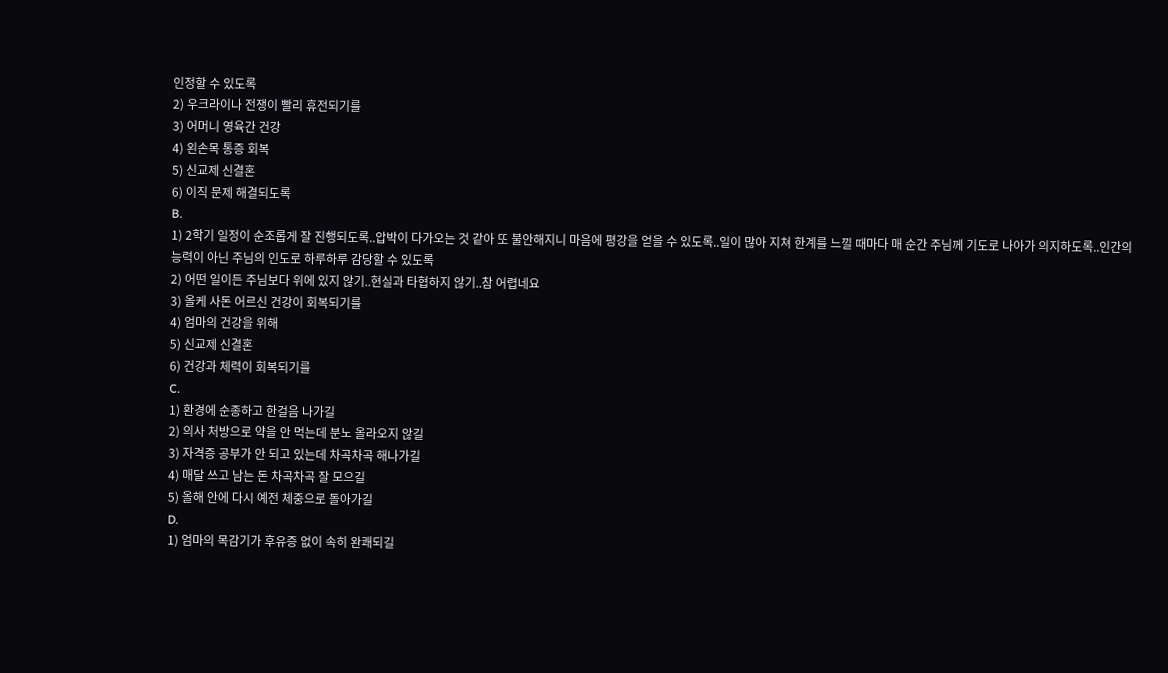인정할 수 있도록
2) 우크라이나 전쟁이 빨리 휴전되기를
3) 어머니 영육간 건강
4) 왼손목 통증 회복
5) 신교제 신결혼
6) 이직 문제 해결되도록
B.
1) 2학기 일정이 순조롭게 잘 진행되도록..압박이 다가오는 것 같아 또 불안해지니 마음에 평강을 얻을 수 있도록..일이 많아 지쳐 한계를 느낄 때마다 매 순간 주님께 기도로 나아가 의지하도록..인간의 능력이 아닌 주님의 인도로 하루하루 감당할 수 있도록
2) 어떤 일이든 주님보다 위에 있지 않기..현실과 타협하지 않기..참 어렵네요
3) 올케 사돈 어르신 건강이 회복되기를
4) 엄마의 건강을 위해
5) 신교제 신결혼
6) 건강과 체력이 회복되기를
C.
1) 환경에 순종하고 한걸음 나가길
2) 의사 처방으로 약을 안 먹는데 분노 올라오지 않길
3) 자격증 공부가 안 되고 있는데 차곡차곡 해나가길
4) 매달 쓰고 남는 돈 차곡차곡 잘 모으길
5) 올해 안에 다시 예전 체중으로 돌아가길
D.
1) 엄마의 목감기가 후유증 없이 속히 완쾌되길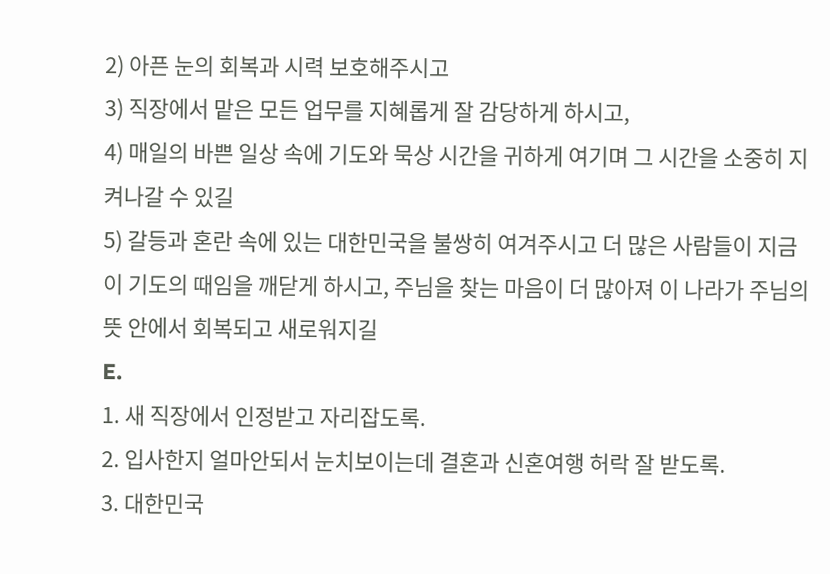2) 아픈 눈의 회복과 시력 보호해주시고
3) 직장에서 맡은 모든 업무를 지혜롭게 잘 감당하게 하시고,
4) 매일의 바쁜 일상 속에 기도와 묵상 시간을 귀하게 여기며 그 시간을 소중히 지켜나갈 수 있길
5) 갈등과 혼란 속에 있는 대한민국을 불쌍히 여겨주시고 더 많은 사람들이 지금이 기도의 때임을 깨닫게 하시고, 주님을 찾는 마음이 더 많아져 이 나라가 주님의 뜻 안에서 회복되고 새로워지길
E.
1. 새 직장에서 인정받고 자리잡도록.
2. 입사한지 얼마안되서 눈치보이는데 결혼과 신혼여행 허락 잘 받도록.
3. 대한민국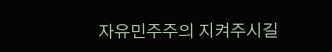자유민주주의 지켜주시길